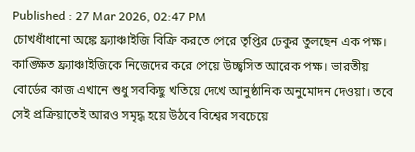Published : 27 Mar 2026, 02:47 PM
চোখধাঁধানো অঙ্কে ফ্র্যাঞ্চাইজি বিক্রি করতে পেরে তৃপ্তির ঢেকুর তুলছেন এক পক্ষ। কাঙ্ক্ষিত ফ্র্যাঞ্চাইজিকে নিজেদের করে পেয়ে উচ্ছ্বসিত আরেক পক্ষ। ভারতীয় বোর্ডের কাজ এখানে শুধু সবকিছু খতিয়ে দেখে আনুষ্ঠানিক অনুমোদন দেওয়া। তবে সেই প্রক্রিয়াতেই আরও সমৃদ্ধ হয়ে উঠবে বিশ্বের সবচেয়ে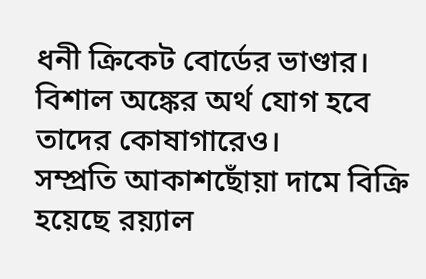ধনী ক্রিকেট বোর্ডের ভাণ্ডার। বিশাল অঙ্কের অর্থ যোগ হবে তাদের কোষাগারেও।
সম্প্রতি আকাশছোঁয়া দামে বিক্রি হয়েছে রয়্যাল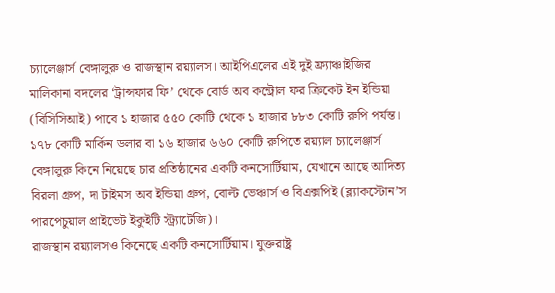চ্যালেঞ্জার্স বেঙ্গালুরু ও রাজস্থান রয়্যালস। আইপিএলের এই দুই ফ্র্যাঞ্চাইজির মালিকানা বদলের ‘ট্রান্সফার ফি’ থেকে বোর্ড অব কন্ট্রোল ফর ক্রিকেট ইন ইন্ডিয়া (বিসিসিআই) পাবে ১ হাজার ৫৫০ কোটি থেকে ১ হাজার ৮৮৩ কোটি রুপি পর্যন্ত।
১৭৮ কোটি মার্কিন ডলার বা ১৬ হাজার ৬৬০ কোটি রুপিতে রয়্যাল চ্যালেঞ্জার্স বেঙ্গালুরু কিনে নিয়েছে চার প্রতিষ্ঠানের একটি কনসোর্টিয়াম, যেখানে আছে আদিত্য বিরলা গ্রুপ, দা টাইমস অব ইন্ডিয়া গ্রুপ, বোল্ট ভেঞ্চার্স ও বিএক্সপিই (ব্ল্যাকস্টোন’স পারপেচুয়াল প্রাইভেট ইকুইটি স্ট্র্যাটেজি)।
রাজস্থান রয়্যালসও কিনেছে একটি কনসোর্টিয়াম। যুক্তরাষ্ট্র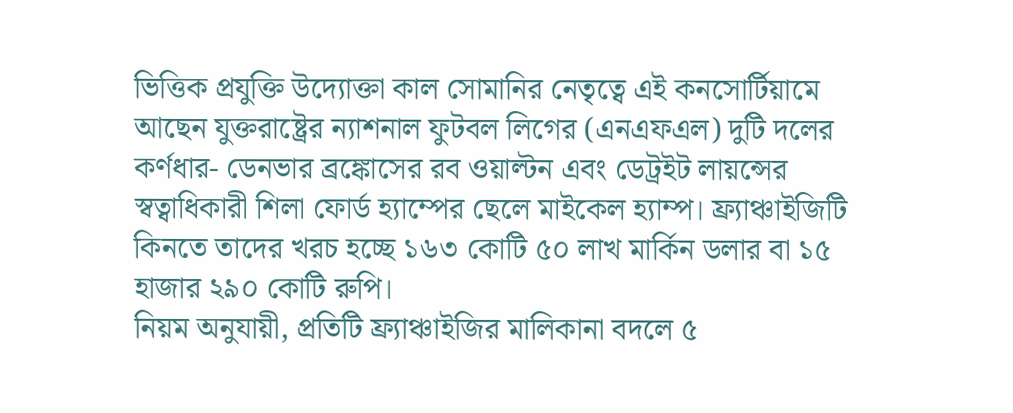ভিত্তিক প্রযুক্তি উদ্যোক্তা কাল সোমানির নেতৃত্বে এই কনসোর্টিয়ামে আছেন যুক্তরাষ্ট্রের ন্যাশনাল ফুটবল লিগের (এনএফএল) দুটি দলের কর্ণধার- ডেনভার ব্রঙ্কোসের রব ওয়াল্টন এবং ডেট্রইট লায়ন্সের স্বত্বাধিকারী শিলা ফোর্ড হ্যাম্পের ছেলে মাইকেল হ্যাম্প। ফ্র্যাঞ্চাইজিটি কিনতে তাদের খরচ হচ্ছে ১৬৩ কোটি ৫০ লাখ মার্কিন ডলার বা ১৫ হাজার ২৯০ কোটি রুপি।
নিয়ম অনুযায়ী, প্রতিটি ফ্র্যাঞ্চাইজির মালিকানা বদলে ৫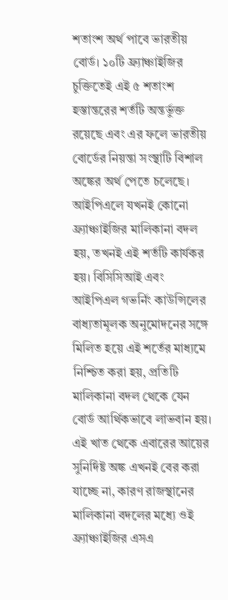শতাংশ অর্থ পাবে ভারতীয় বোর্ড। ১০টি ফ্র্যাঞ্চাইজির চুক্তিতেই এই ৫ শতাংশ হস্তান্তরের শর্তটি অন্তর্ভুক্ত রয়েছে এবং এর ফলে ভারতীয় বোর্ডের নিয়ন্তা সংস্থাটি বিশাল অঙ্কের অর্থ পেতে চলেছে।
আইপিএলে যখনই কোনো ফ্র্যাঞ্চাইজির মালিকানা বদল হয়, তখনই এই শর্তটি কার্যকর হয়। বিসিসিআই এবং আইপিএল গভর্নিং কাউন্সিলের বাধ্যতামূলক অনুমোদনের সঙ্গে মিলিত হয়ে এই শর্তের মাধ্যমে নিশ্চিত করা হয়, প্রতিটি মালিকানা বদল থেকে যেন বোর্ড আর্থিকভাবে লাভবান হয়।
এই খাত থেকে এবারের আয়ের সুনির্দিষ্ট অঙ্ক এখনই বের করা যাচ্ছে না, কারণ রাজস্থানের মালিকানা বদলের মধ্যে ওই ফ্র্যাঞ্চাইজির এসএ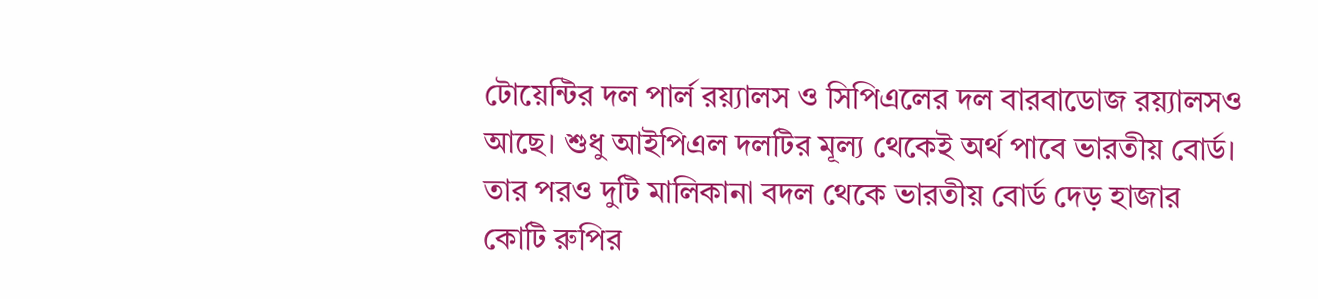টোয়েন্টির দল পার্ল রয়্যালস ও সিপিএলের দল বারবাডোজ রয়্যালসও আছে। শুধু আইপিএল দলটির মূল্য থেকেই অর্থ পাবে ভারতীয় বোর্ড। তার পরও দুটি মালিকানা বদল থেকে ভারতীয় বোর্ড দেড় হাজার কোটি রুপির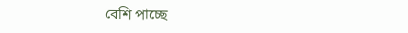বেশি পাচ্ছে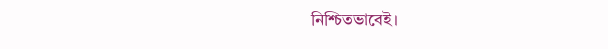নিশ্চিতভাবেই।